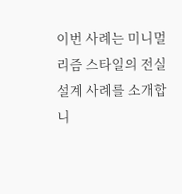이번 사례는 미니멀리즘 스타일의 전실 설계 사례를 소개합니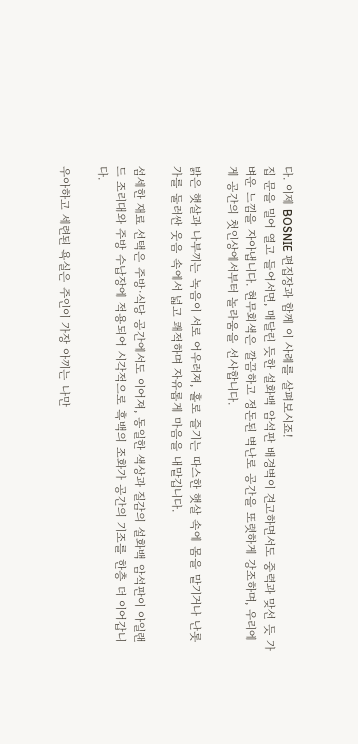다. 이제 BOSNIE 편집장과 함께 이 사례를 살펴보시죠!
집 문을 밀어 열고 들어서면, 매달린 듯한 설화백 암석판 배경벽이 견고하면서도 중력과 맞선 듯 가벼운 느낌을 자아냅니다. 현무회색은 깔끔하고 정돈된 벽난로 공간을 또렷하게 강조하며, 우리에게 공간의 첫인상에서부터 놀라움을 선사합니다.

밝은 햇살과 나부끼는 녹음이 서로 어우러져, 홀로 즐기는 따스한 햇살 속에 몸을 맡기거나 난롯가를 둘러싼 웃음 속에서 넓고 쾌적하며 자유롭게 마음을 내맡깁니다.

섬세한 재료 선택은 주방·식당 공간에서도 이어져, 동일한 색상과 질감의 설화백 암석판이 아일랜드 조리대와 주방 수납장에 적용되어 시각적으로 흑백의 조화가 공간의 기조를 한층 더 이어갑니다.

우아하고 세련된 욕실은 주인이 가장 아끼는 나만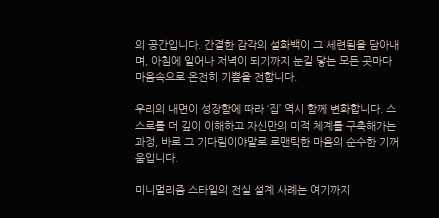의 공간입니다. 간결한 감각의 설화백이 그 세련됨을 담아내며, 아침에 일어나 저녁이 되기까지 눈길 닿는 모든 곳마다 마음속으로 온전히 기쁨을 전합니다.

우리의 내면이 성장함에 따라 ‘집’ 역시 함께 변화합니다. 스스로를 더 깊이 이해하고 자신만의 미적 체계를 구축해가는 과정, 바로 그 기다림이야말로 로맨틱한 마음의 순수한 기꺼움입니다.

미니멀리즘 스타일의 전실 설계 사례는 여기까지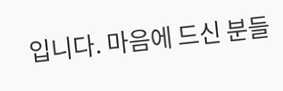입니다. 마음에 드신 분들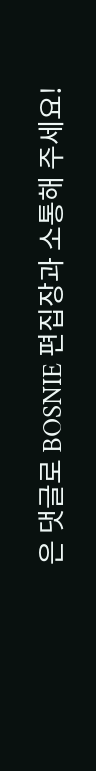은 댓글로 BOSNIE 편집장과 소통해 주세요!